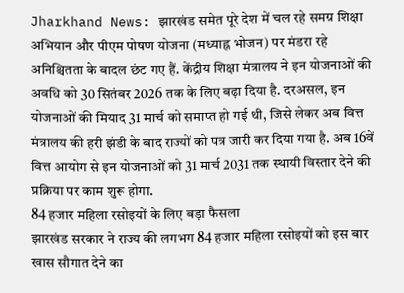Jharkhand News: झारखंड समेत पूरे देश में चल रहे समग्र शिक्षा अभियान और पीएम पोषण योजना (मध्याह्न भोजन) पर मंडरा रहे अनिश्चितता के बादल छंट गए हैं. केंद्रीय शिक्षा मंत्रालय ने इन योजनाओं की अवधि को 30 सितंबर 2026 तक के लिए बढ़ा दिया है. दरअसल, इन योजनाओं की मियाद 31 मार्च को समाप्त हो गई थी, जिसे लेकर अब वित्त मंत्रालय की हरी झंडी के बाद राज्यों को पत्र जारी कर दिया गया है. अब 16वें वित्त आयोग से इन योजनाओं को 31 मार्च 2031 तक स्थायी विस्तार देने की प्रक्रिया पर काम शुरू होगा.
84 हजार महिला रसोइयों के लिए बड़ा फैसला
झारखंड सरकार ने राज्य की लगभग 84 हजार महिला रसोइयों को इस बार खास सौगात देने का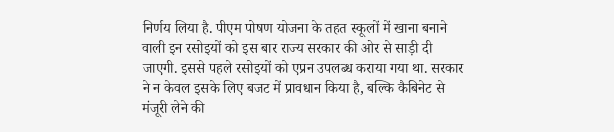निर्णय लिया है. पीएम पोषण योजना के तहत स्कूलों में खाना बनाने वाली इन रसोइयों को इस बार राज्य सरकार की ओर से साड़ी दी जाएगी. इससे पहले रसोइयों को एप्रन उपलब्ध कराया गया था. सरकार ने न केवल इसके लिए बजट में प्रावधान किया है, बल्कि कैबिनेट से मंजूरी लेने की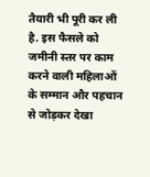तैयारी भी पूरी कर ली है. इस फैसले को जमीनी स्तर पर काम करने वाली महिलाओं के सम्मान और पहचान से जोड़कर देखा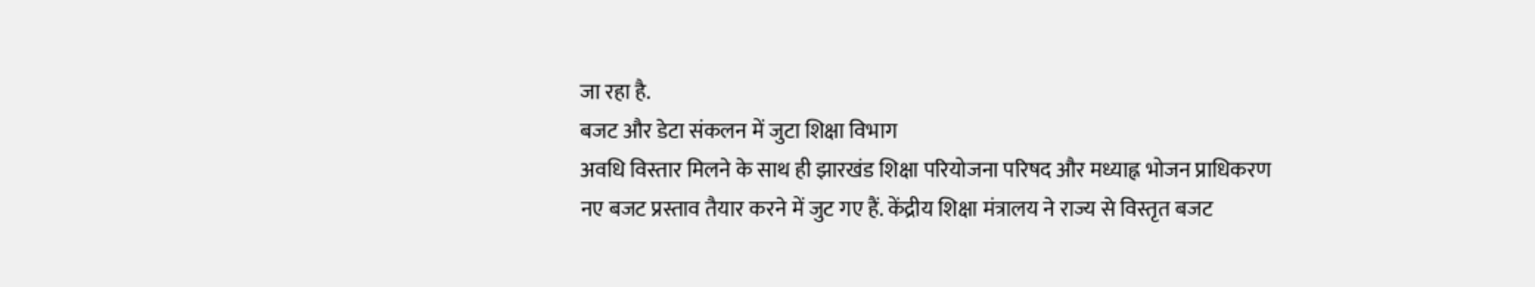जा रहा है.
बजट और डेटा संकलन में जुटा शिक्षा विभाग
अवधि विस्तार मिलने के साथ ही झारखंड शिक्षा परियोजना परिषद और मध्याह्न भोजन प्राधिकरण नए बजट प्रस्ताव तैयार करने में जुट गए हैं. केंद्रीय शिक्षा मंत्रालय ने राज्य से विस्तृत बजट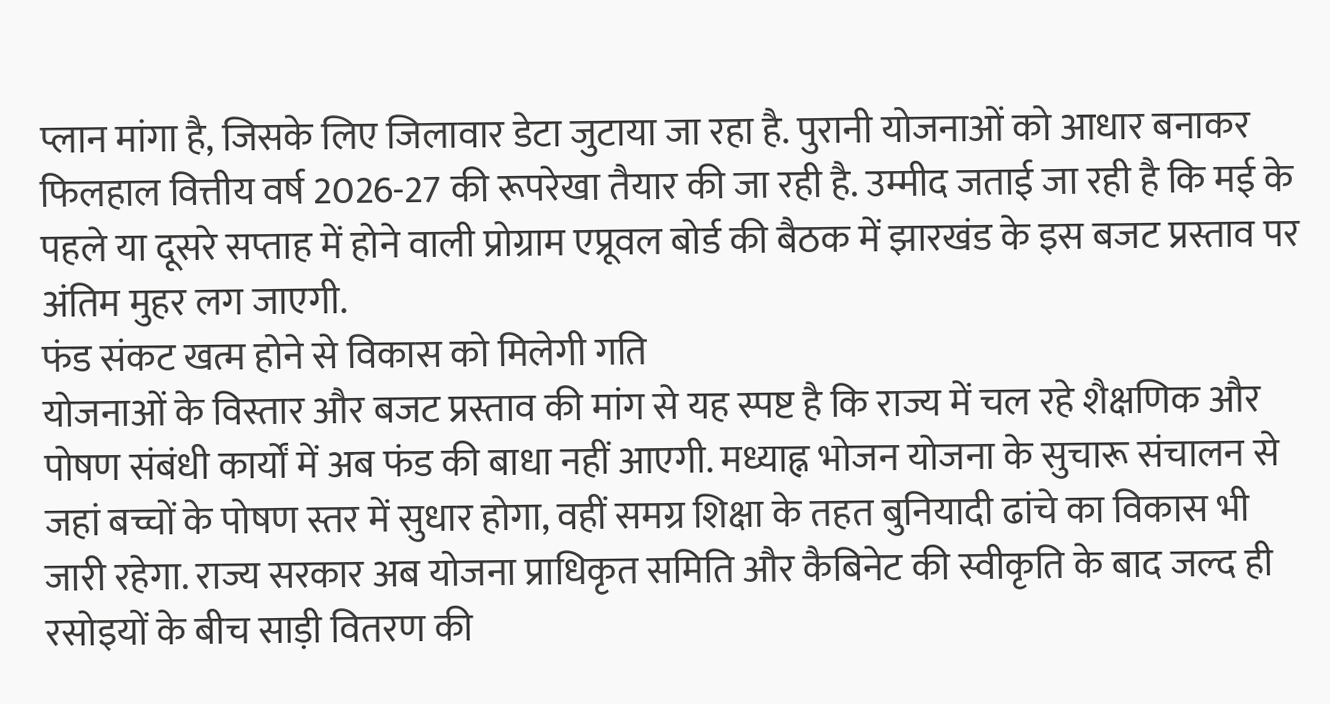प्लान मांगा है, जिसके लिए जिलावार डेटा जुटाया जा रहा है. पुरानी योजनाओं को आधार बनाकर फिलहाल वित्तीय वर्ष 2026-27 की रूपरेखा तैयार की जा रही है. उम्मीद जताई जा रही है कि मई के पहले या दूसरे सप्ताह में होने वाली प्रोग्राम एप्रूवल बोर्ड की बैठक में झारखंड के इस बजट प्रस्ताव पर अंतिम मुहर लग जाएगी.
फंड संकट खत्म होने से विकास को मिलेगी गति
योजनाओं के विस्तार और बजट प्रस्ताव की मांग से यह स्पष्ट है कि राज्य में चल रहे शैक्षणिक और पोषण संबंधी कार्यों में अब फंड की बाधा नहीं आएगी. मध्याह्न भोजन योजना के सुचारू संचालन से जहां बच्चों के पोषण स्तर में सुधार होगा, वहीं समग्र शिक्षा के तहत बुनियादी ढांचे का विकास भी जारी रहेगा. राज्य सरकार अब योजना प्राधिकृत समिति और कैबिनेट की स्वीकृति के बाद जल्द ही रसोइयों के बीच साड़ी वितरण की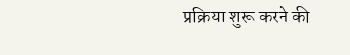प्रक्रिया शुरू करने की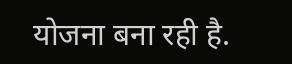योजना बना रही है.